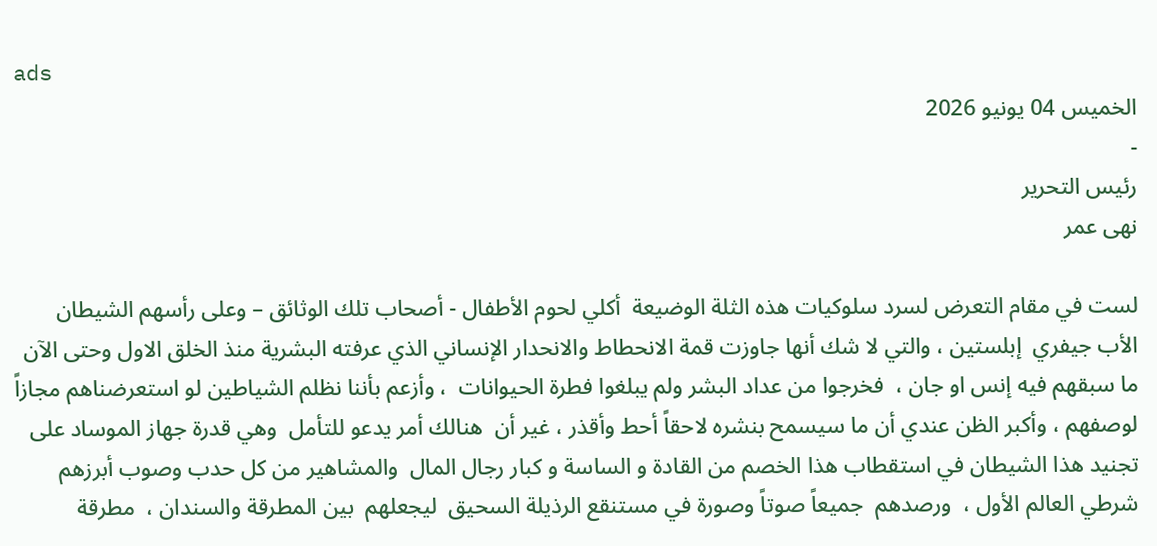ads
الخميس 04 يونيو 2026
-
رئيس التحرير
نهى عمر

لست في مقام التعرض لسرد سلوكيات هذه الثلة الوضيعة  أكلي لحوم الأطفال - أصحاب تلك الوثائق – وعلى رأسهم الشيطان الأب جيفري  إبلستين ، والتي لا شك أنها جاوزت قمة الانحطاط والانحدار الإنساني الذي عرفته البشرية منذ الخلق الاول وحتى الآن ما سبقهم فيه إنس او جان ،  فخرجوا من عداد البشر ولم يبلغوا فطرة الحيوانات  ، وأزعم بأننا نظلم الشياطين لو استعرضناهم مجازاً لوصفهم ، وأكبر الظن عندي أن ما سيسمح بنشره لاحقاً أحط وأقذر ، غير أن  هنالك أمر يدعو للتأمل  وهي قدرة جهاز الموساد على تجنيد هذا الشيطان في استقطاب هذا الخصم من القادة و الساسة و كبار رجال المال  والمشاهير من كل حدب وصوب أبرزهم شرطي العالم الأول ،  ورصدهم  جميعاً صوتاً وصورة في مستنقع الرذيلة السحيق  ليجعلهم  بين المطرقة والسندان ،  مطرقة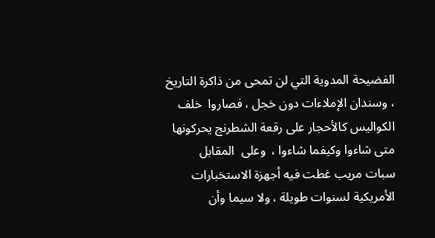الفضيحة المدوية التي لن تمحى من ذاكرة التاريخ ، وسندان الإملاءات دون خجل ، فصاروا  خلف الكواليس كالأحجار على رقعة الشطرنج يحركونها  متى شاءوا وكيفما شاءوا ،  وعلى  المقابل  سبات مريب غطت فيه أجهزة الاستخبارات الأمريكية لسنوات طويلة ، ولا سيما وأن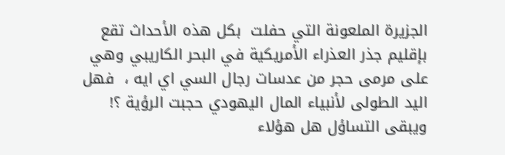الجزيرة الملعونة التي حفلت  بكل هذه الأحداث تقع  بإقليم جذر العذراء الأمريكية في البحر الكاريبي وهي على مرمى حجر من عدسات رجال السي اي ايه ،  فهل اليد الطولى لأنبياء المال اليهودي حجبت الرؤية ؟!
ويبقى التساؤل هل هؤلاء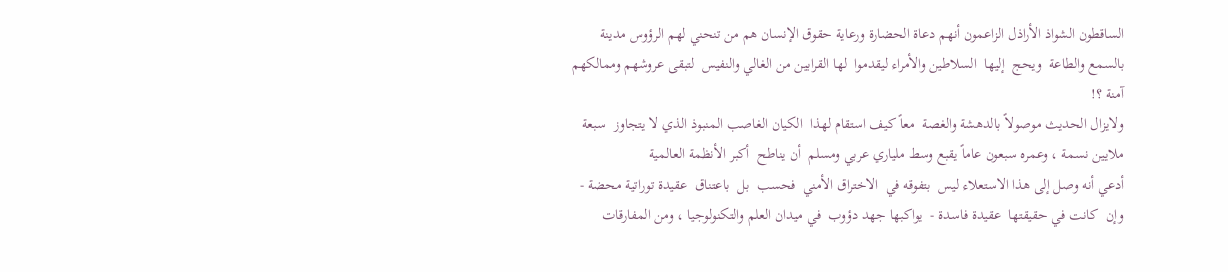الساقطون الشواذ الأراذل الزاعمون أنهم دعاة الحضارة ورعاية حقوق الإنسان هم من تنحني لهم الرؤوس مدينة بالسمع والطاعة  ويحج  إليها  السلاطين والأمراء ليقدموا  لها القرابين من الغالي والنفيس  لتبقى عروشهم وممالكهم آمنة ؟!
ولايزال الحديث موصولاً بالدهشة والغصة  معاً كيف استقام لهذا  الكيان الغاصب المنبوذ الذي لا يتجاوز  سبعة ملايين نسمة ، وعمره سبعون عاماً يقبع وسط ملياري عربي ومسلم  أن يناطح  أكبر الأنظمة العالمية
أدعي أنه وصل إلى هذا الاستعلاء ليس  بتفوقه في  الاختراق الأمني  فحسب  بل  باعتناق  عقيدة توراتية محضة -  وإن  كانت في حقيقتها  عقيدة فاسدة -  يواكبها جهد دؤوب  في ميدان العلم والتكنولوجيا ، ومن المفارقات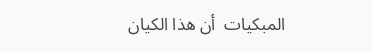المبكيات  أن هذا الكيان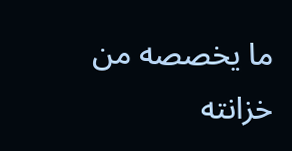ما يخصصه من خزانته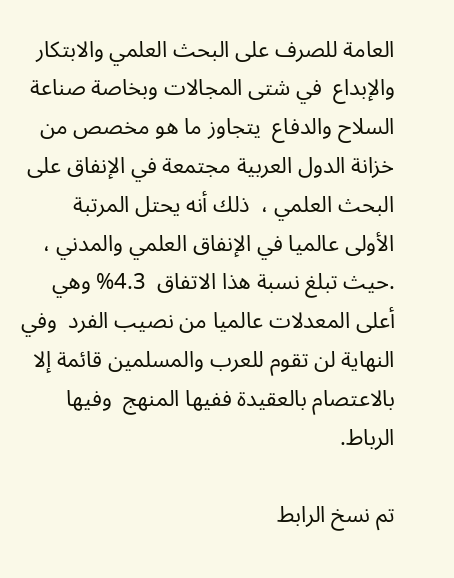العامة للصرف على البحث العلمي والابتكار والإبداع  في شتى المجالات وبخاصة صناعة السلاح والدفاع  يتجاوز ما هو مخصص من خزانة الدول العربية مجتمعة في الإنفاق على البحث العلمي ،  ذلك أنه يحتل المرتبة الأولى عالميا في الإنفاق العلمي والمدني ، .حيث تبلغ نسبة هذا الاتفاق  4.3% وهي أعلى المعدلات عالميا من نصيب الفرد  وفي النهاية لن تقوم للعرب والمسلمين قائمة إلا بالاعتصام بالعقيدة ففيها المنهج  وفيها الرباط.

تم نسخ الرابط